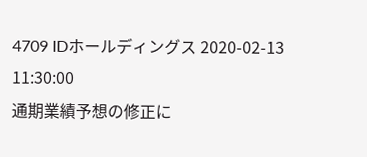4709 IDホールディングス 2020-02-13 11:30:00
通期業績予想の修正に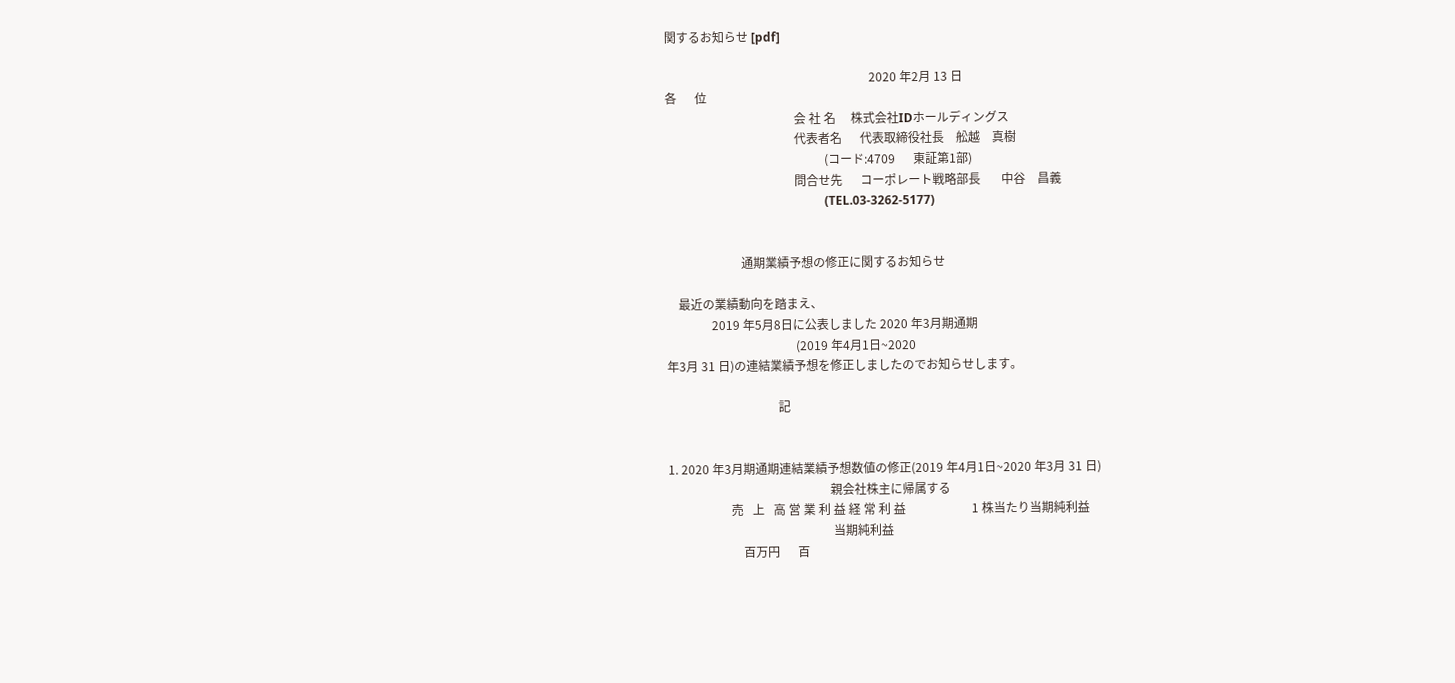関するお知らせ [pdf]

                                                                    2020 年2月 13 日
各      位
                                           会 社 名     株式会社IDホールディングス
                                           代表者名      代表取締役社長    舩越    真樹
                                                     (コード:4709      東証第1部)
                                           問合せ先      コーポレート戦略部長       中谷    昌義
                                                     (TEL.03-3262-5177)


                         通期業績予想の修正に関するお知らせ

    最近の業績動向を踏まえ、
               2019 年5月8日に公表しました 2020 年3月期通期
                                           (2019 年4月1日~2020
年3月 31 日)の連結業績予想を修正しましたのでお知らせします。

                                     記


1. 2020 年3月期通期連結業績予想数値の修正(2019 年4月1日~2020 年3月 31 日)
                                                      親会社株主に帰属する
                     売   上   高 営 業 利 益 経 常 利 益                      1 株当たり当期純利益
                                                       当期純利益
                         百万円      百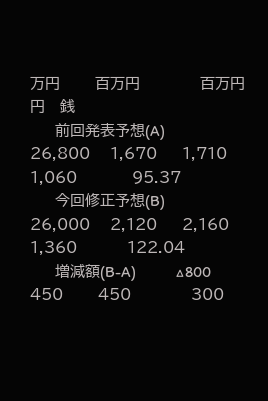万円       百万円            百万円             円   銭
     前回発表予想(A)           26,800    1,670     1,710          1,060           95.37
     今回修正予想(B)           26,000    2,120     2,160          1,360          122.04
     増減額(B-A)             △800       450       450            300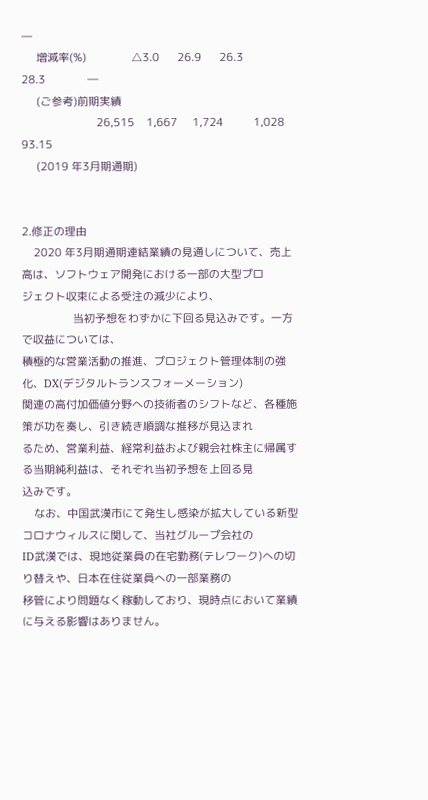―
     増減率(%)               △3.0      26.9      26.3           28.3              ―
     (ご参考)前期実績
                         26,515    1,667     1,724          1,028           93.15
     (2019 年3月期通期)


2.修正の理由
    2020 年3月期通期連結業績の見通しについて、売上高は、ソフトウェア開発における一部の大型プロ
ジェクト収束による受注の減少により、
                 当初予想をわずかに下回る見込みです。一方で収益については、
積極的な営業活動の推進、プロジェクト管理体制の強化、DX(デジタルトランスフォーメーション)
関連の高付加価値分野への技術者のシフトなど、各種施策が功を奏し、引き続き順調な推移が見込まれ
るため、営業利益、経常利益および親会社株主に帰属する当期純利益は、それぞれ当初予想を上回る見
込みです。
    なお、中国武漢市にて発生し感染が拡大している新型コロナウィルスに関して、当社グループ会社の
ID武漢では、現地従業員の在宅勤務(テレワーク)への切り替えや、日本在住従業員への一部業務の
移管により問題なく稼動しており、現時点において業績に与える影響はありません。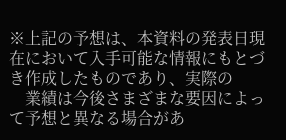※上記の予想は、本資料の発表日現在において入手可能な情報にもとづき作成したものであり、実際の
    業績は今後さまざまな要因によって予想と異なる場合があ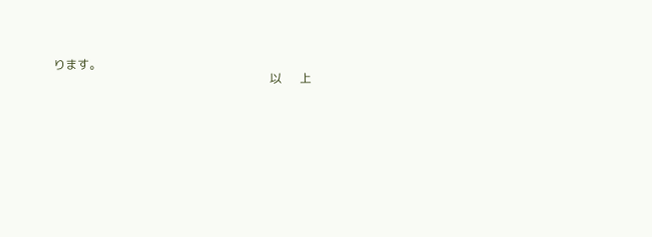ります。
                                                                        以      上